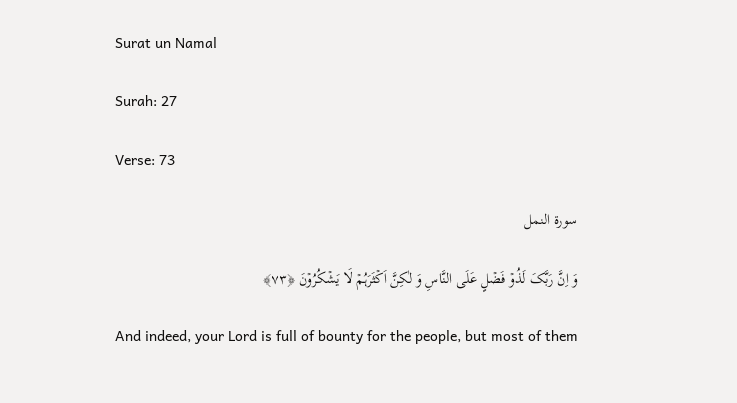Surat un Namal

Surah: 27

Verse: 73

سورة النمل

وَ اِنَّ رَبَّکَ لَذُوۡ فَضۡلٍ عَلَی النَّاسِ وَ لٰکِنَّ اَکۡثَرَہُمۡ لَا یَشۡکُرُوۡنَ ﴿۷۳﴾

And indeed, your Lord is full of bounty for the people, but most of them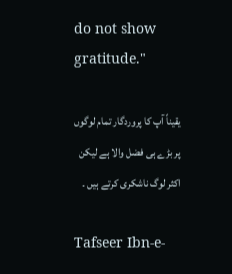do not show gratitude."

یقیناً آپ کا پروردگار تمام لوگوں پر بڑے ہی فضل والا ہے لیکن اکثر لوگ ناشکری کرتے ہیں ۔

Tafseer Ibn-e-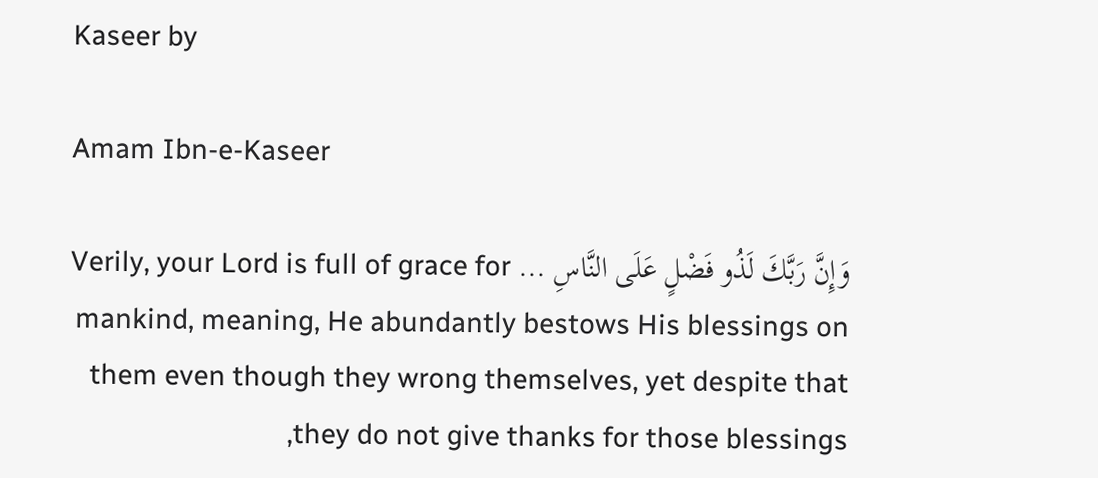Kaseer by

Amam Ibn-e-Kaseer

وَإِنَّ رَبَّكَ لَذُو فَضْلٍ عَلَى النَّاسِ ... Verily, your Lord is full of grace for mankind, meaning, He abundantly bestows His blessings on them even though they wrong themselves, yet despite that they do not give thanks for those blessings,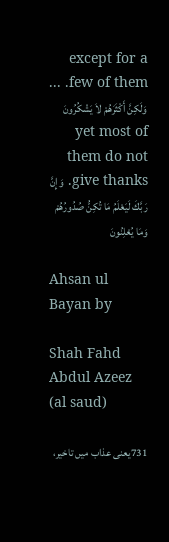except for a few of them. ... وَلَكِنَّ أَكْثَرَهُمْ لاَ يَشْكُرُونَ yet most of them do not give thanks. وَإِنَّ رَبَّكَ لَيَعْلَمُ مَا تُكِنُّ صُدُورُهُمْ وَمَا يُعْلِنُونَ

Ahsan ul Bayan by

Shah Fahd Abdul Azeez (al saud)

731یعنی عذاب میں تاخیر،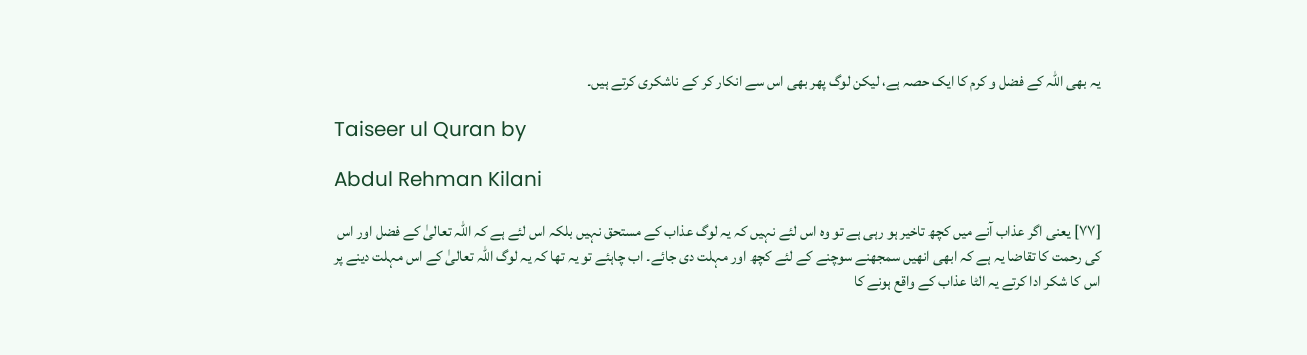یہ بھی اللہ کے فضل و کرم کا ایک حصہ ہے، لیکن لوگ پھر بھی اس سے انکار کر کے ناشکری کرتے ہیں۔

Taiseer ul Quran by

Abdul Rehman Kilani

[٧٧] یعنی اگر عذاب آنے میں کچھ تاخیر ہو رہی ہے تو وہ اس لئے نہیں کہ یہ لوگ عذاب کے مستحق نہیں بلکہ اس لئے ہے کہ اللہ تعالیٰ کے فضل اور اس کی رحمت کا تقاضا یہ ہے کہ ابھی انھیں سمجھنے سوچنے کے لئے کچھ اور مہلت دی جائے۔ اب چاہئے تو یہ تھا کہ یہ لوگ اللہ تعالیٰ کے اس مہلت دینے پر اس کا شکر ادا کرتے یہ الٹا عذاب کے واقع ہونے کا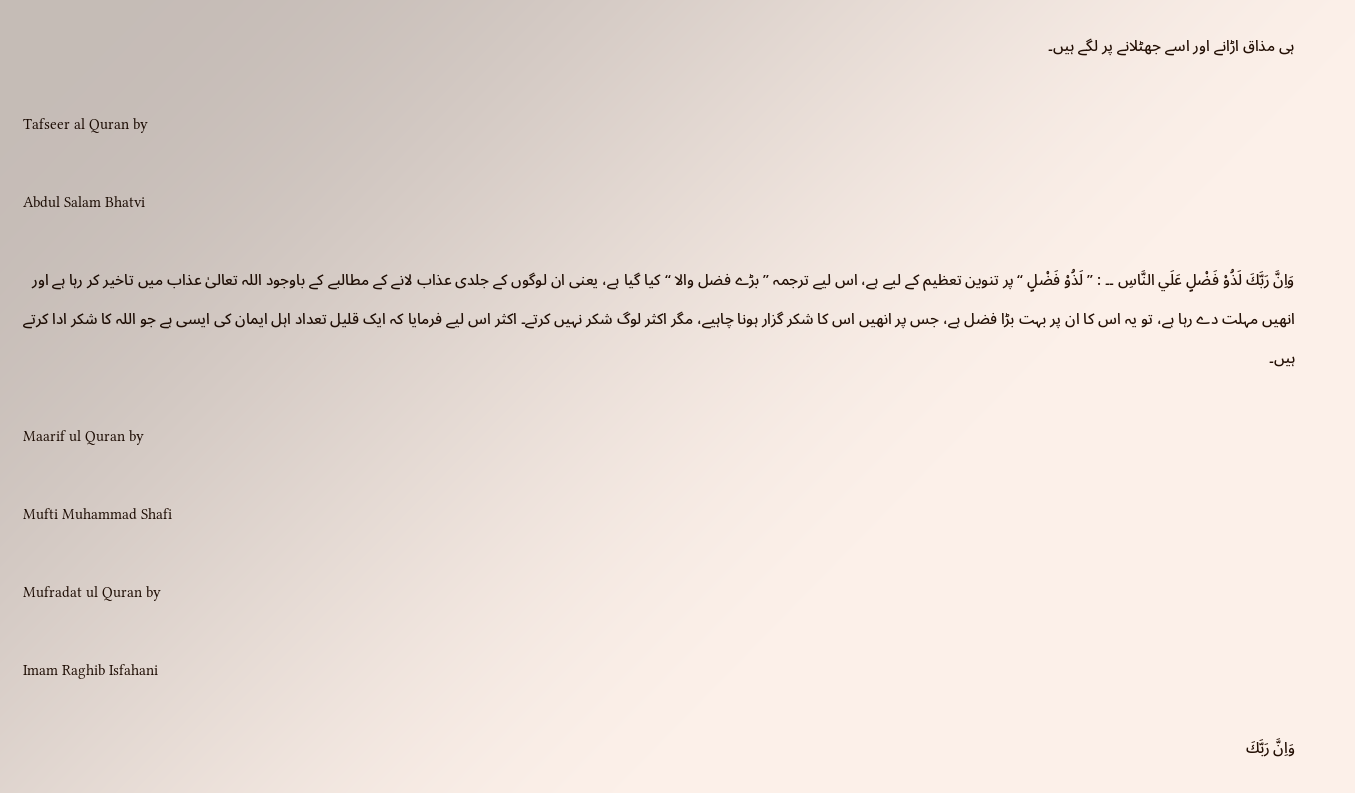ہی مذاق اڑانے اور اسے جھٹلانے پر لگے ہیں۔

Tafseer al Quran by

Abdul Salam Bhatvi

وَاِنَّ رَبَّكَ لَذُوْ فَضْلٍ عَلَي النَّاسِ ۔۔ : ” لَذُوْ فَضْلٍ “ پر تنوین تعظیم کے لیے ہے، اس لیے ترجمہ ” بڑے فضل والا “ کیا گیا ہے، یعنی ان لوگوں کے جلدی عذاب لانے کے مطالبے کے باوجود اللہ تعالیٰ عذاب میں تاخیر کر رہا ہے اور انھیں مہلت دے رہا ہے، تو یہ اس کا ان پر بہت بڑا فضل ہے، جس پر انھیں اس کا شکر گزار ہونا چاہیے، مگر اکثر لوگ شکر نہیں کرتے۔ اکثر اس لیے فرمایا کہ ایک قلیل تعداد اہل ایمان کی ایسی ہے جو اللہ کا شکر ادا کرتے ہیں۔

Maarif ul Quran by

Mufti Muhammad Shafi

Mufradat ul Quran by

Imam Raghib Isfahani

وَاِنَّ رَبَّكَ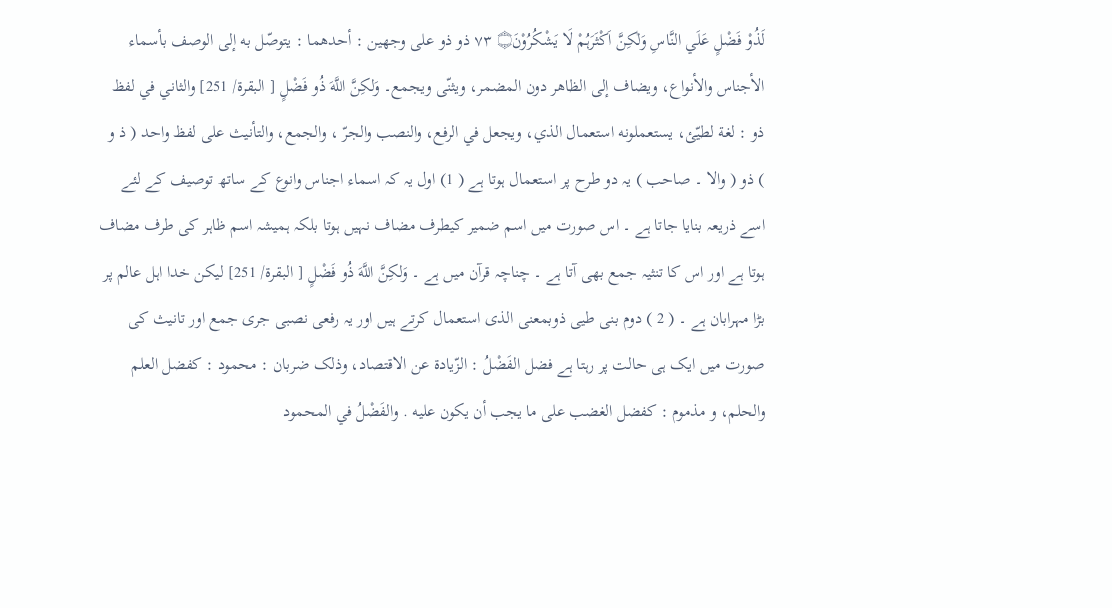لَذُوْ فَضْلٍ عَلَي النَّاسِ وَلٰكِنَّ اَكْثَرَہُمْ لَا يَشْكُرُوْنَ۝ ٧٣ ذو ذو علی وجهين : أحدهما : يتوصّل به إلى الوصف بأسماء الأجناس والأنواع، ويضاف إلى الظاهر دون المضمر، ويثنّى ويجمع۔ وَلكِنَّ اللَّهَ ذُو فَضْلٍ [ البقرة/ 251] والثاني في لفظ ذو : لغة لطيّئ، يستعملونه استعمال الذي، ويجعل في الرفع، والنصب والجرّ ، والجمع، والتأنيث علی لفظ واحد ( ذ و ) ذو ( والا ۔ صاحب ) یہ دو طرح پر استعمال ہوتا ہے ( 1) اول یہ کہ اسماء اجناس وانوع کے ساتھ توصیف کے لئے اسے ذریعہ بنایا جاتا ہے ۔ اس صورت میں اسم ضمیر کیطرف مضاف نہیں ہوتا بلکہ ہمیشہ اسم ظاہر کی طرف مضاف ہوتا ہے اور اس کا تنثیہ جمع بھی آتا ہے ۔ چناچہ قرآن میں ہے ۔ وَلكِنَّ اللَّهَ ذُو فَضْلٍ [ البقرة/ 251] لیکن خدا اہل عالم پر بڑا مہرابان ہے ۔ ( 2 ) دوم بنی طیی ذوبمعنی الذی استعمال کرتے ہیں اور یہ رفعی نصبی جری جمع اور تانیث کی صورت میں ایک ہی حالت پر رہتا ہے فضل الفَضْلُ : الزّيادة عن الاقتصاد، وذلک ضربان : محمود : کفضل العلم والحلم، و مذموم : کفضل الغضب علی ما يجب أن يكون عليه . والفَضْلُ في المحمود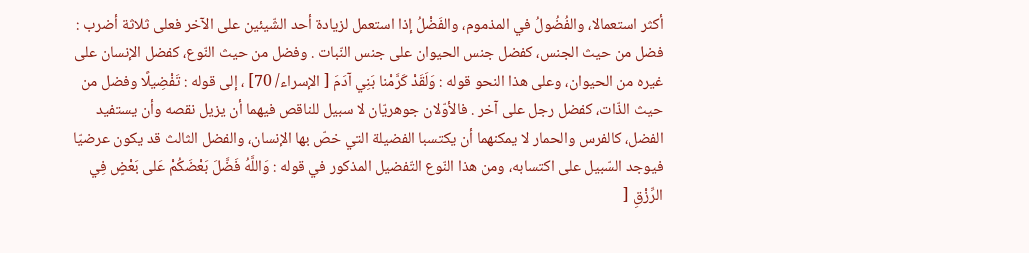أكثر استعمالا، والفُضُولُ في المذموم، والفَضْلُ إذا استعمل لزیادة أحد الشّيئين علی الآخر فعلی ثلاثة أضرب : فضل من حيث الجنس، کفضل جنس الحیوان علی جنس النّبات . وفضل من حيث النّوع، کفضل الإنسان علی غيره من الحیوان، وعلی هذا النحو قوله : وَلَقَدْ كَرَّمْنا بَنِي آدَمَ [ الإسراء/ 70] ، إلى قوله : تَفْضِيلًا وفضل من حيث الذّات، کفضل رجل علی آخر . فالأوّلان جوهريّان لا سبیل للناقص فيهما أن يزيل نقصه وأن يستفید الفضل، کالفرس والحمار لا يمكنهما أن يکتسبا الفضیلة التي خصّ بها الإنسان، والفضل الثالث قد يكون عرضيّا فيوجد السّبيل علی اکتسابه، ومن هذا النّوع التّفضیل المذکور في قوله : وَاللَّهُ فَضَّلَ بَعْضَكُمْ عَلى بَعْضٍ فِي الرِّزْقِ [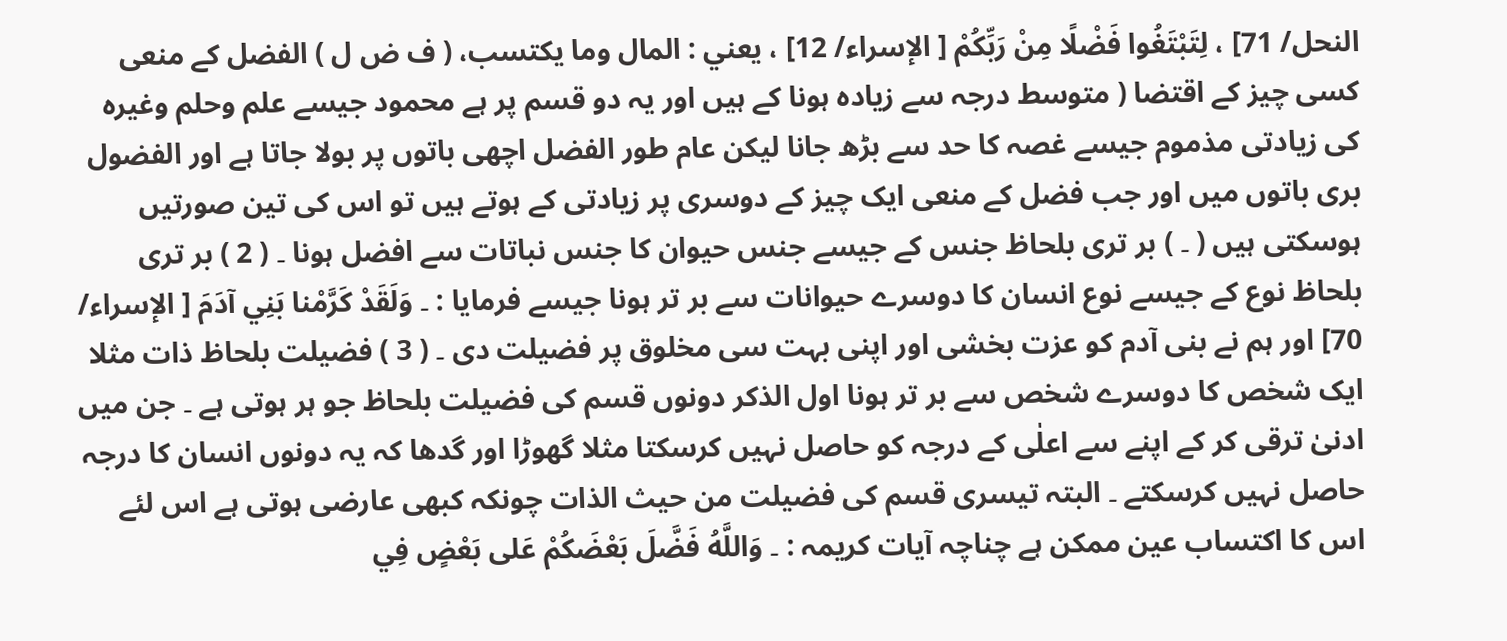النحل/ 71] ، لِتَبْتَغُوا فَضْلًا مِنْ رَبِّكُمْ [ الإسراء/ 12] ، يعني : المال وما يکتسب، ( ف ض ل ) الفضل کے منعی کسی چیز کے اقتضا ( متوسط درجہ سے زیادہ ہونا کے ہیں اور یہ دو قسم پر ہے محمود جیسے علم وحلم وغیرہ کی زیادتی مذموم جیسے غصہ کا حد سے بڑھ جانا لیکن عام طور الفضل اچھی باتوں پر بولا جاتا ہے اور الفضول بری باتوں میں اور جب فضل کے منعی ایک چیز کے دوسری پر زیادتی کے ہوتے ہیں تو اس کی تین صورتیں ہوسکتی ہیں ( ۔ ) بر تری بلحاظ جنس کے جیسے جنس حیوان کا جنس نباتات سے افضل ہونا ۔ ( 2 ) بر تری بلحاظ نوع کے جیسے نوع انسان کا دوسرے حیوانات سے بر تر ہونا جیسے فرمایا : ۔ وَلَقَدْ كَرَّمْنا بَنِي آدَمَ [ الإسراء/ 70] اور ہم نے بنی آدم کو عزت بخشی اور اپنی بہت سی مخلوق پر فضیلت دی ۔ ( 3 ) فضیلت بلحاظ ذات مثلا ایک شخص کا دوسرے شخص سے بر تر ہونا اول الذکر دونوں قسم کی فضیلت بلحاظ جو ہر ہوتی ہے ۔ جن میں ادنیٰ ترقی کر کے اپنے سے اعلٰی کے درجہ کو حاصل نہیں کرسکتا مثلا گھوڑا اور گدھا کہ یہ دونوں انسان کا درجہ حاصل نہیں کرسکتے ۔ البتہ تیسری قسم کی فضیلت من حیث الذات چونکہ کبھی عارضی ہوتی ہے اس لئے اس کا اکتساب عین ممکن ہے چناچہ آیات کریمہ : ۔ وَاللَّهُ فَضَّلَ بَعْضَكُمْ عَلى بَعْضٍ فِي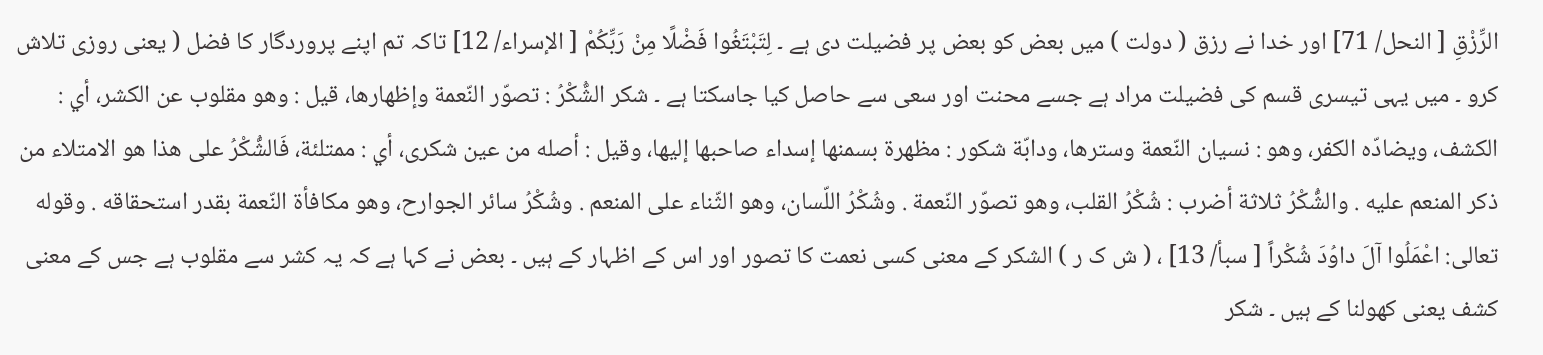الرِّزْقِ [ النحل/ 71] اور خدا نے رزق ( دولت ) میں بعض کو بعض پر فضیلت دی ہے ۔ لِتَبْتَغُوا فَضْلًا مِنْ رَبِّكُمْ [ الإسراء/ 12] تاکہ تم اپنے پروردگار کا فضل ( یعنی روزی تلاش کرو ۔ میں یہی تیسری قسم کی فضیلت مراد ہے جسے محنت اور سعی سے حاصل کیا جاسکتا ہے ۔ شكر الشُّكْرُ : تصوّر النّعمة وإظهارها، قيل : وهو مقلوب عن الکشر، أي : الکشف، ويضادّه الکفر، وهو : نسیان النّعمة وسترها، ودابّة شکور : مظهرة بسمنها إسداء صاحبها إليها، وقیل : أصله من عين شكرى، أي : ممتلئة، فَالشُّكْرُ علی هذا هو الامتلاء من ذکر المنعم عليه . والشُّكْرُ ثلاثة أضرب : شُكْرُ القلب، وهو تصوّر النّعمة . وشُكْرُ اللّسان، وهو الثّناء علی المنعم . وشُكْرُ سائر الجوارح، وهو مکافأة النّعمة بقدر استحقاقه . وقوله تعالی: اعْمَلُوا آلَ داوُدَ شُكْراً [ سبأ/ 13] ، ( ش ک ر ) الشکر کے معنی کسی نعمت کا تصور اور اس کے اظہار کے ہیں ۔ بعض نے کہا ہے کہ یہ کشر سے مقلوب ہے جس کے معنی کشف یعنی کھولنا کے ہیں ۔ شکر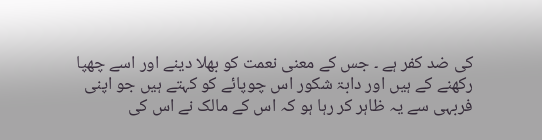کی ضد کفر ہے ۔ جس کے معنی نعمت کو بھلا دینے اور اسے چھپا رکھنے کے ہیں اور دابۃ شکور اس چوپائے کو کہتے ہیں جو اپنی فربہی سے یہ ظاہر کر رہا ہو کہ اس کے مالک نے اس کی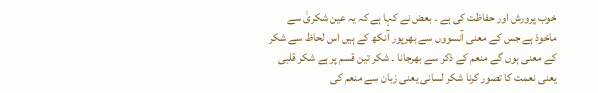خوب پرورش اور حفاظت کی ہے ۔ بعض نے کہا ہے کہ یہ عین شکریٰ سے ماخوذ ہے جس کے معنی آنسووں سے بھرپور آنکھ کے ہیں اس لحاظ سے شکر کے معنی ہوں گے منعم کے ذکر سے بھرجانا ۔ شکر تین قسم پر ہے شکر قلبی یعنی نعمت کا تصور کرنا شکر لسانی یعنی زبان سے منعم کی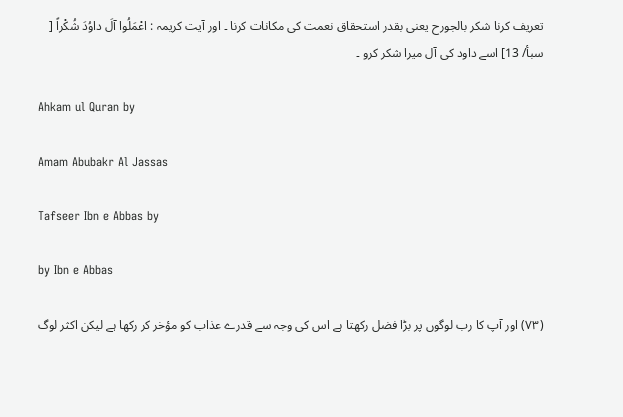تعریف کرنا شکر بالجورح یعنی بقدر استحقاق نعمت کی مکانات کرنا ۔ اور آیت کریمہ : اعْمَلُوا آلَ داوُدَ شُكْراً [ سبأ/ 13] اسے داود کی آل میرا شکر کرو ۔

Ahkam ul Quran by

Amam Abubakr Al Jassas

Tafseer Ibn e Abbas by

by Ibn e Abbas

(٧٣) اور آپ کا رب لوگوں پر بڑا فضل رکھتا ہے اس کی وجہ سے قدرے عذاب کو مؤخر کر رکھا ہے لیکن اکثر لوگ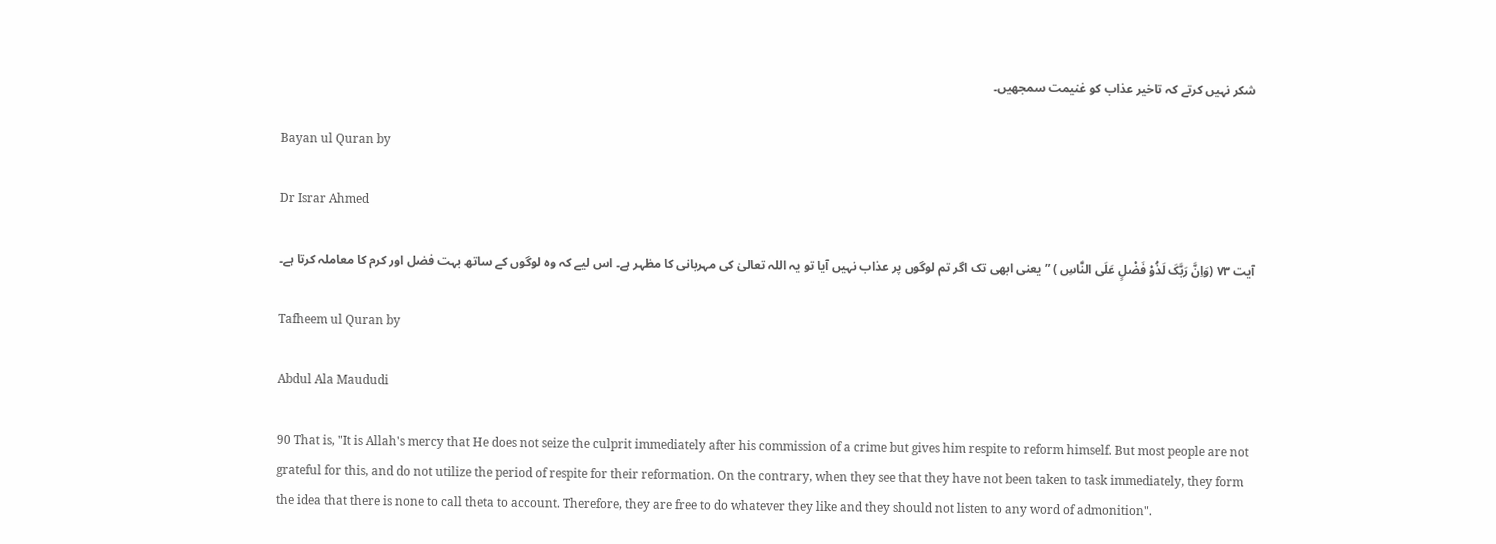شکر نہیں کرتے کہ تاخیر عذاب کو غنیمت سمجھیں۔

Bayan ul Quran by

Dr Israr Ahmed

آیت ٧٣ (وَاِنَّ رَبَّکَ لَذُوْ فَضْلٍ عَلَی النَّاسِ ) ” یعنی ابھی تک اگر تم لوگوں پر عذاب نہیں آیا تو یہ اللہ تعالیٰ کی مہربانی کا مظہر ہے۔ اس لیے کہ وہ لوگوں کے ساتھ بہت فضل اور کرم کا معاملہ کرتا ہے۔

Tafheem ul Quran by

Abdul Ala Maududi

90 That is, "It is Allah's mercy that He does not seize the culprit immediately after his commission of a crime but gives him respite to reform himself. But most people are not grateful for this, and do not utilize the period of respite for their reformation. On the contrary, when they see that they have not been taken to task immediately, they form the idea that there is none to call theta to account. Therefore, they are free to do whatever they like and they should not listen to any word of admonition".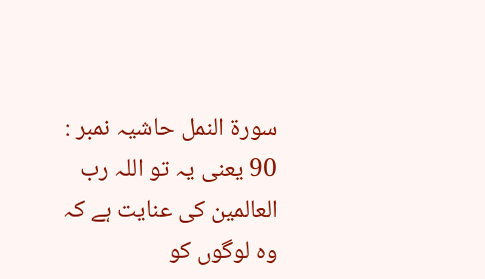سورة النمل حاشیہ نمبر : 90 یعنی یہ تو اللہ رب العالمین کی عنایت ہے کہ وہ لوگوں کو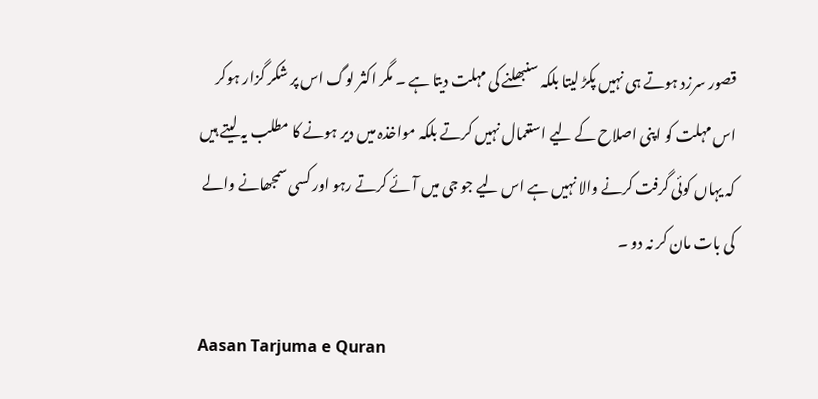قصور سرزد ہوتے ہی نہیں پکڑ لیتا بلکہ سنبھلنے کی مہلت دیتا ہے ۔ مگر اکثر لوگ اس پر شکر گزار ہوکر اس مہلت کو اپنی اصلاح کے لیے استعمال نہیں کرتے بلکہ مواخذہ میں دیر ہونے کا مطلب یہ لیتے ہیں کہ یہاں کوئی گرفت کرنے والا نہیں ہے اس لیے جو جی میں آئے کرتے رہو اور کسی سمجھانے والے کی بات مان کر نہ دو ۔

Aasan Tarjuma e Quran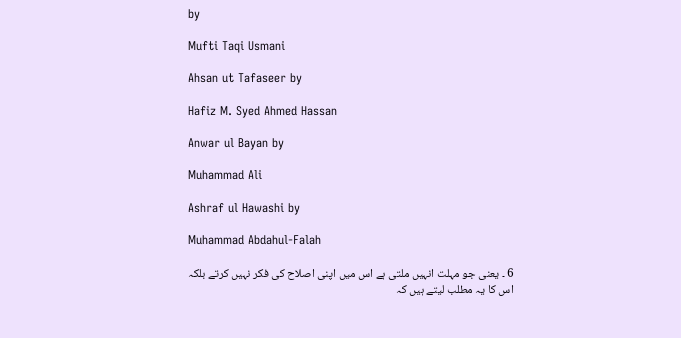by

Mufti Taqi Usmani

Ahsan ut Tafaseer by

Hafiz M. Syed Ahmed Hassan

Anwar ul Bayan by

Muhammad Ali

Ashraf ul Hawashi by

Muhammad Abdahul-Falah

6 ۔ یعنی جو مہلت انہیں ملتی ہے اس میں اپنی اصلاح کی فکر نہیں کرتے بلکہ اس کا یہ مطلب لیتے ہیں کہ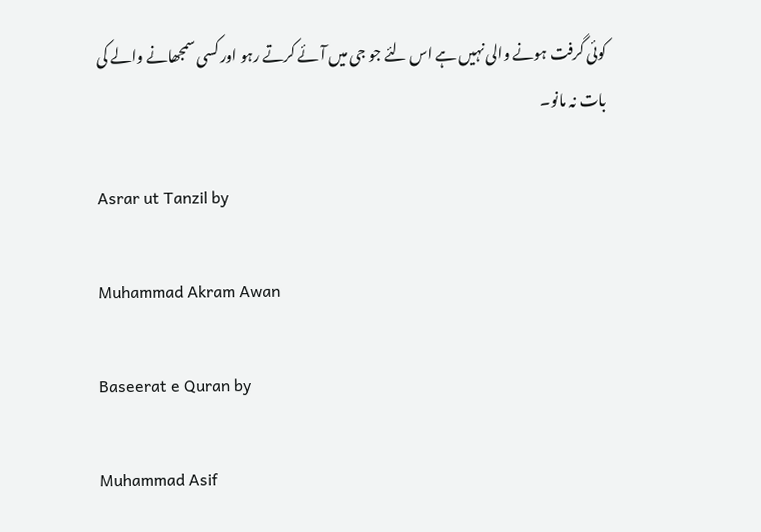کوئی گرفت ہونے والی نہیں ہے اس لئے جو جی میں آئے کرتے رہو اور کسی سمجھانے والے کی بات نہ مانو۔

Asrar ut Tanzil by

Muhammad Akram Awan

Baseerat e Quran by

Muhammad Asif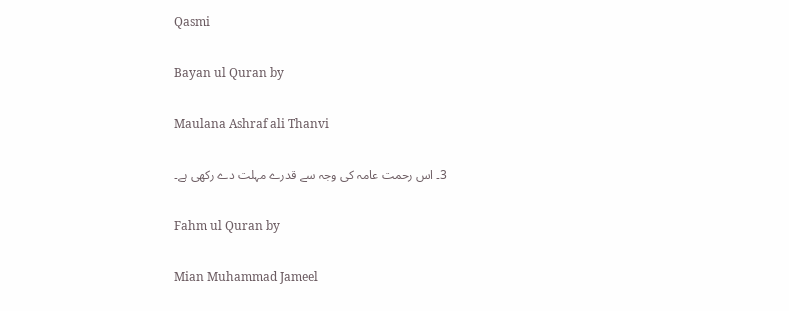Qasmi

Bayan ul Quran by

Maulana Ashraf ali Thanvi

3۔ اس رحمت عامہ کی وجہ سے قدرے مہلت دے رکھی ہے۔

Fahm ul Quran by

Mian Muhammad Jameel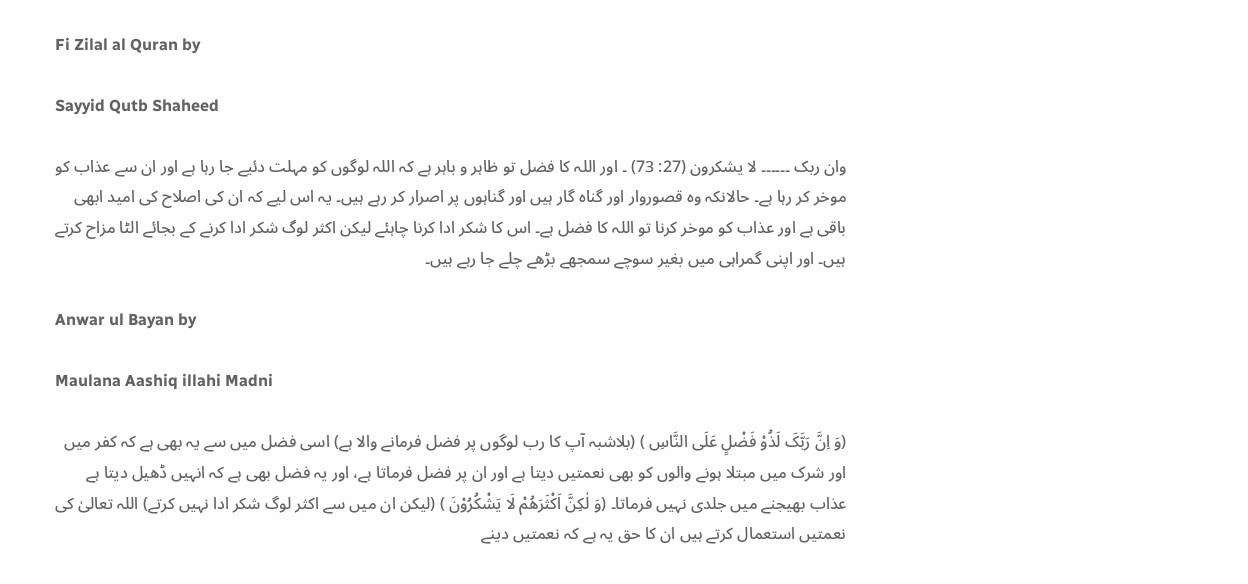Fi Zilal al Quran by

Sayyid Qutb Shaheed

وان ربک ۔۔۔۔۔۔ لا یشکرون (27: 73) ۔ اور اللہ کا فضل تو ظاہر و باہر ہے کہ اللہ لوگوں کو مہلت دئیے جا رہا ہے اور ان سے عذاب کو موخر کر رہا ہے۔ حالانکہ وہ قصوروار اور گناہ گار ہیں اور گناہوں پر اصرار کر رہے ہیں۔ یہ اس لیے کہ ان کی اصلاح کی امید ابھی باقی ہے اور عذاب کو موخر کرنا تو اللہ کا فضل ہے۔ اس کا شکر ادا کرنا چاہئے لیکن اکثر لوگ شکر ادا کرنے کے بجائے الٹا مزاح کرتے ہیں۔ اور اپنی گمراہی میں بغیر سوچے سمجھے بڑھے چلے جا رہے ہیں۔

Anwar ul Bayan by

Maulana Aashiq illahi Madni

(وَ اِنَّ رَبَّکَ لَذُوْ فَضْلٍ عَلَی النَّاسِ ) (بلاشبہ آپ کا رب لوگوں پر فضل فرمانے والا ہے) اسی فضل میں سے یہ بھی ہے کہ کفر میں اور شرک میں مبتلا ہونے والوں کو بھی نعمتیں دیتا ہے اور ان پر فضل فرماتا ہے، اور یہ فضل بھی ہے کہ انہیں ڈھیل دیتا ہے عذاب بھیجنے میں جلدی نہیں فرماتا۔ (وَ لٰکِنَّ اَکْثَرَھُمْ لَا یَشْکُرُوْنَ ) (لیکن ان میں سے اکثر لوگ شکر ادا نہیں کرتے) اللہ تعالیٰ کی نعمتیں استعمال کرتے ہیں ان کا حق یہ ہے کہ نعمتیں دینے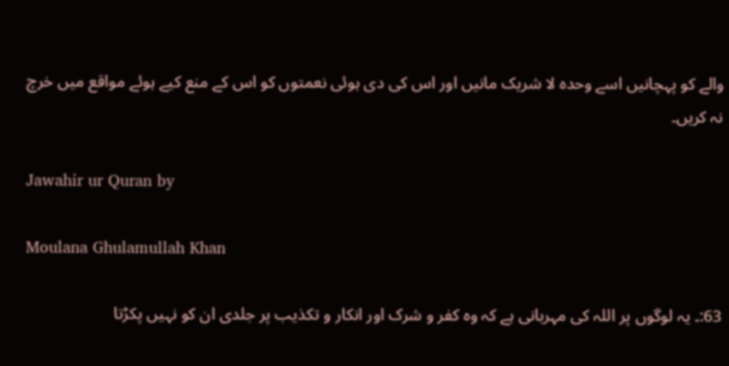والے کو پہچانیں اسے وحدہ لا شریک مانیں اور اس کی دی ہوئی نعمتوں کو اس کے منع کیے ہوئے مواقع میں خرچ نہ کریں۔

Jawahir ur Quran by

Moulana Ghulamullah Khan

63:۔ یہ لوگوں پر اللہ کی مہربانی ہے کہ وہ کفر و شرک اور انکار و تکذیب پر جلدی ان کو نہیں پکڑتا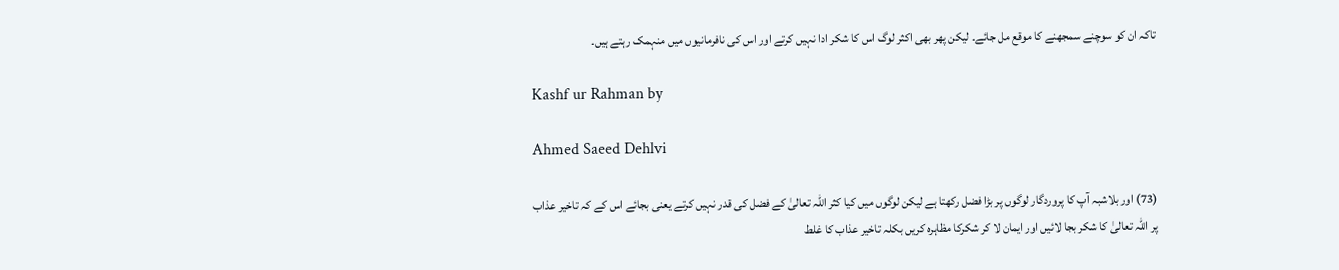تاکہ ان کو سوچنے سمجھنے کا موقع مل جائے۔ لیکن پھر بھی اکثر لوگ اس کا شکر ادا نہیں کرتے اور اس کی نافرمانیوں میں منہمک رہتے ہیں۔

Kashf ur Rahman by

Ahmed Saeed Dehlvi

(73) اور بلاشبہ آپ کا پروردگار لوگوں پر بڑا فضل رکھتا ہے لیکن لوگوں میں کیا کثر اللہ تعالیٰ کے فضل کی قدر نہیں کرتے یعنی بجائے اس کے کہ تاخیر عذاب پر اللہ تعالیٰ کا شکر بجا لائیں اور ایمان لا کر شکرکا مظاہرہ کریں بکلہ تاخیر عذاب کا غلط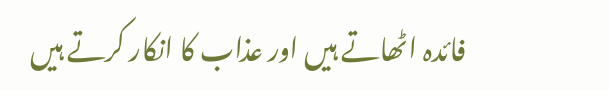فائدہ اٹھاتے ہیں اور عذاب کا انکار کرتے ہیں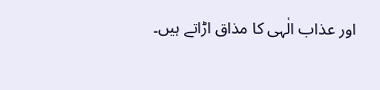اور عذاب الٰہی کا مذاق اڑاتے ہیں۔